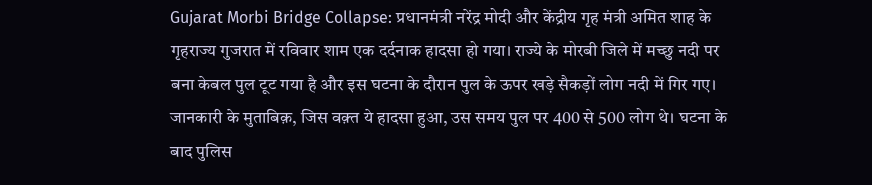Gujarat Morbi Bridge Collapse: प्रधानमंत्री नरेंद्र मोदी और केंद्रीय गृह मंत्री अमित शाह के गृहराज्य गुजरात में रविवार शाम एक दर्दनाक हादसा हो गया। राज्ये के मोरबी जिले में मच्छु नदी पर बना केबल पुल टूट गया है और इस घटना के दौरान पुल के ऊपर खड़े सैकड़ों लोग नदी में गिर गए। जानकारी के मुताबिक़, जिस वक़्त ये हादसा हुआ, उस समय पुल पर 400 से 500 लोग थे। घटना के बाद पुलिस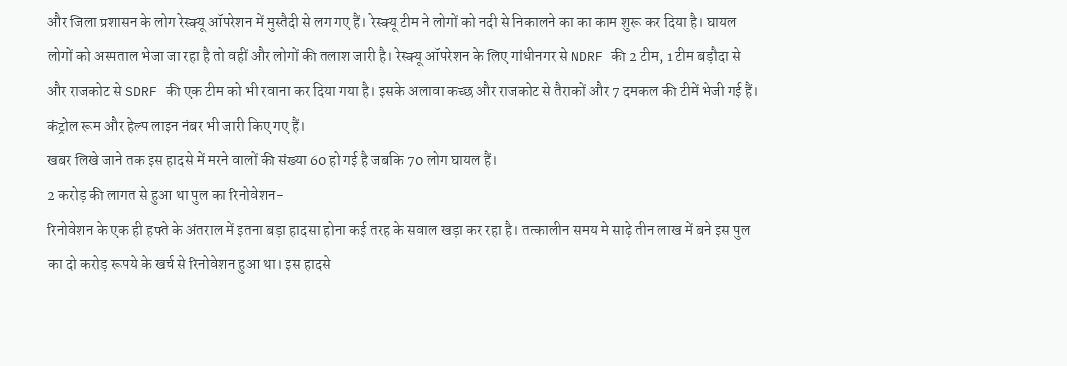और जिला प्रशासन के लोग रेस्क्यू ऑपरेशन में मुस्तैदी से लग गए हैं। रेस्क्यू टीम ने लोगों को नदी से निकालने का का काम शुरू कर दिया है। घायल लोगों को अस्पताल भेजा जा रहा है तो वहीं और लोगों की तलाश जारी है। रेस्क्यू ऑपरेशन के लिए गांधीनगर से NDRF की 2 टीम, 1 टीम बड़ौदा से और राजकोट से SDRF की एक टीम को भी रवाना कर दिया गया है। इसके अलावा कच्छ और राजकोट से तैराकों और 7 दमकल की टीमें भेजी गई हैं। कंट्रोल रूम और हेल्प लाइन नंबर भी जारी किए गए हैं।
खबर लिखे जाने तक इस हादसे में मरने वालों की संख्या 60 हो गई है जबकि 70 लोग घायल हैं।
2 करोड़ की लागत से हुआ था पुल का रिनोवेशन-
रिनोवेशन के एक ही हफ्ते के अंतराल में इतना बड़ा हादसा होना कई तरह के सवाल खड़ा कर रहा है। तत्कालीन समय मे साढ़े तीन लाख में बने इस पुल का दो करोड़ रूपये के खर्च से रिनोवेशन हुआ था। इस हादसे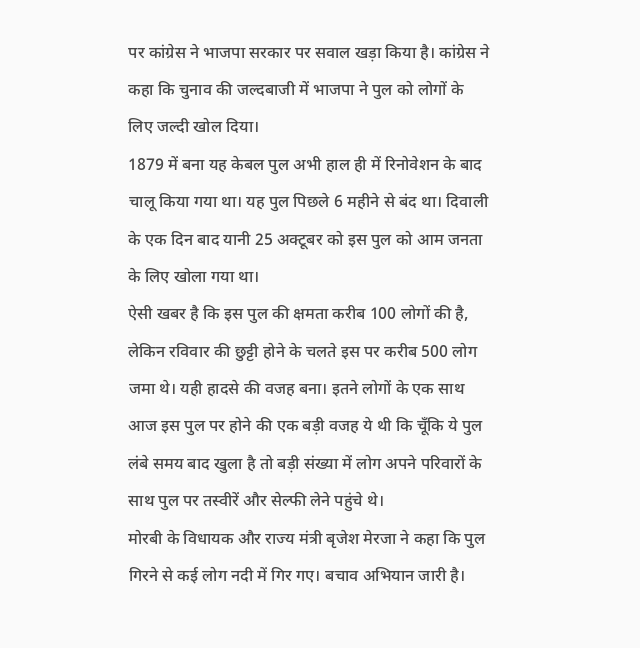पर कांग्रेस ने भाजपा सरकार पर सवाल खड़ा किया है। कांग्रेस ने कहा कि चुनाव की जल्दबाजी में भाजपा ने पुल को लोगों के लिए जल्दी खोल दिया।
1879 में बना यह केबल पुल अभी हाल ही में रिनोवेशन के बाद चालू किया गया था। यह पुल पिछले 6 महीने से बंद था। दिवाली के एक दिन बाद यानी 25 अक्टूबर को इस पुल को आम जनता के लिए खोला गया था।
ऐसी खबर है कि इस पुल की क्षमता करीब 100 लोगों की है, लेकिन रविवार की छुट्टी होने के चलते इस पर करीब 500 लोग जमा थे। यही हादसे की वजह बना। इतने लोगों के एक साथ आज इस पुल पर होने की एक बड़ी वजह ये थी कि चूँकि ये पुल लंबे समय बाद खुला है तो बड़ी संख्या में लोग अपने परिवारों के साथ पुल पर तस्वीरें और सेल्फी लेने पहुंचे थे।
मोरबी के विधायक और राज्य मंत्री बृजेश मेरजा ने कहा कि पुल गिरने से कई लोग नदी में गिर गए। बचाव अभियान जारी है।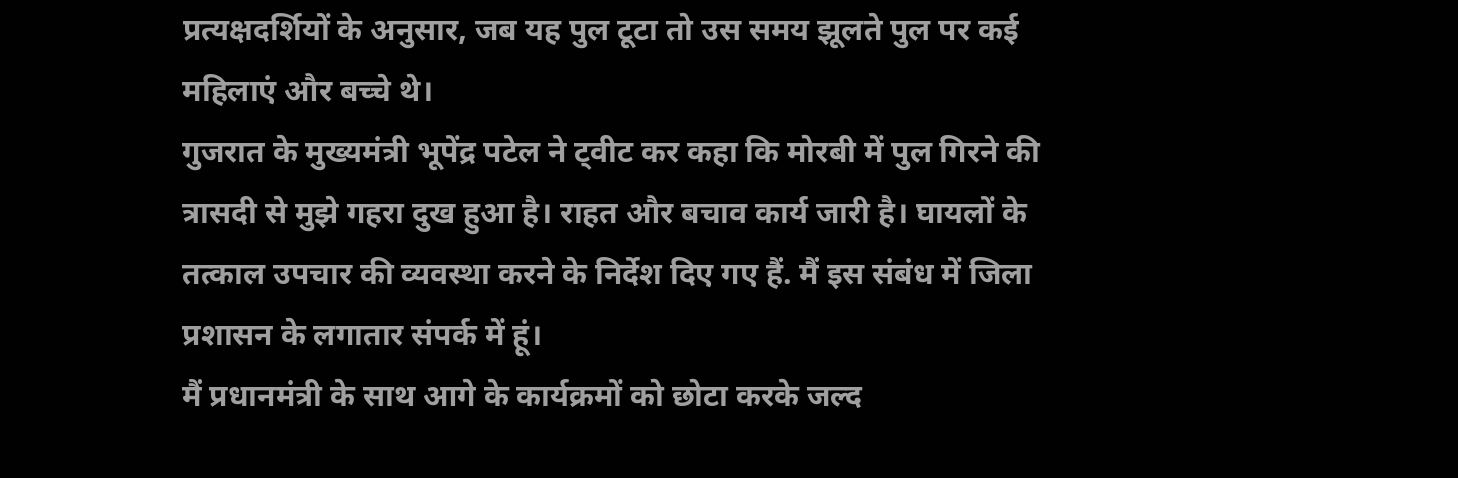प्रत्यक्षदर्शियों के अनुसार, जब यह पुल टूटा तो उस समय झूलते पुल पर कई महिलाएं और बच्चे थे।
गुजरात के मुख्यमंत्री भूपेंद्र पटेल ने ट्वीट कर कहा कि मोरबी में पुल गिरने की त्रासदी से मुझे गहरा दुख हुआ है। राहत और बचाव कार्य जारी है। घायलों के तत्काल उपचार की व्यवस्था करने के निर्देश दिए गए हैं. मैं इस संबंध में जिला प्रशासन के लगातार संपर्क में हूं।
मैं प्रधानमंत्री के साथ आगे के कार्यक्रमों को छोटा करके जल्द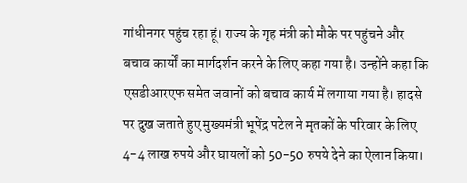गांधीनगर पहुंच रहा हूं। राज्य के गृह मंत्री को मौके पर पहुंचने और बचाव कार्यों का मार्गदर्शन करने के लिए कहा गया है। उन्होंने कहा कि एसडीआरएफ समेत जवानों को बचाव कार्य में लगाया गया है। हादसे पर दुख जताते हुए मुख्यमंत्री भूपेंद्र पटेल ने मृतकों के परिवार के लिए 4-4 लाख रुपये और घायलों को 50-50 रुपये देने का ऐलान किया।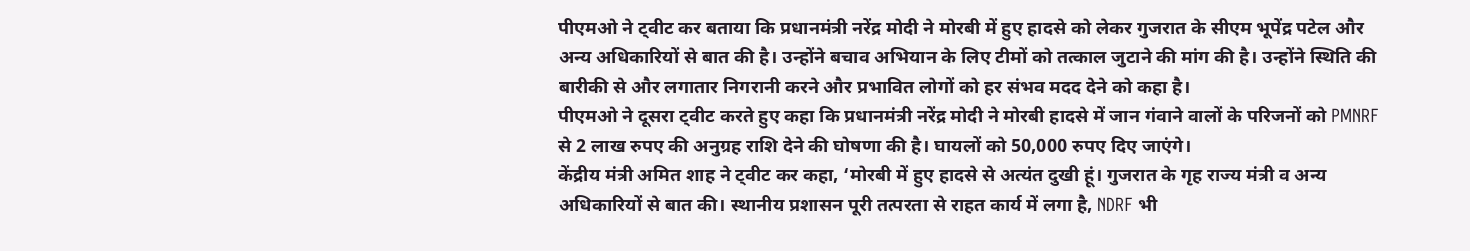पीएमओ ने ट्वीट कर बताया कि प्रधानमंत्री नरेंद्र मोदी ने मोरबी में हुए हादसे को लेकर गुजरात के सीएम भूपेंद्र पटेल और अन्य अधिकारियों से बात की है। उन्होंने बचाव अभियान के लिए टीमों को तत्काल जुटाने की मांग की है। उन्होंने स्थिति की बारीकी से और लगातार निगरानी करने और प्रभावित लोगों को हर संभव मदद देने को कहा है।
पीएमओ ने दूसरा ट्वीट करते हुए कहा कि प्रधानमंत्री नरेंद्र मोदी ने मोरबी हादसे में जान गंवाने वालों के परिजनों को PMNRF से 2 लाख रुपए की अनुग्रह राशि देने की घोषणा की है। घायलों को 50,000 रुपए दिए जाएंगे।
केंद्रीय मंत्री अमित शाह ने ट्वीट कर कहा, ‘मोरबी में हुए हादसे से अत्यंत दुखी हूं। गुजरात के गृह राज्य मंत्री व अन्य अधिकारियों से बात की। स्थानीय प्रशासन पूरी तत्परता से राहत कार्य में लगा है, NDRF भी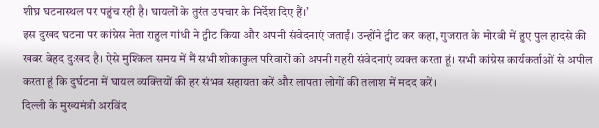शीघ्र घटनास्थल पर पहुंच रही है। घायलों के तुरंत उपचार के निर्देश दिए हैं।’
इस दुखद घटना पर कांग्रेस नेता राहुल गांधी ने ट्वीट किया और अपनी संवेदनाएं जताईं। उन्होंने ट्वीट कर कहा, गुजरात के मोरबी में हुए पुल हादसे की खबर बेहद दुःखद है। ऐसे मुश्किल समय में मैं सभी शोकाकुल परिवारों को अपनी गहरी संवेदनाएं व्यक्त करता हूं। सभी कांग्रेस कार्यकर्ताओं से अपील करता हूं कि दुर्घटना में घायल व्यक्तियों की हर संभव सहायता करें और लापता लोगों की तलाश में मदद करें।
दिल्ली के मुख्यमंत्री अरविंद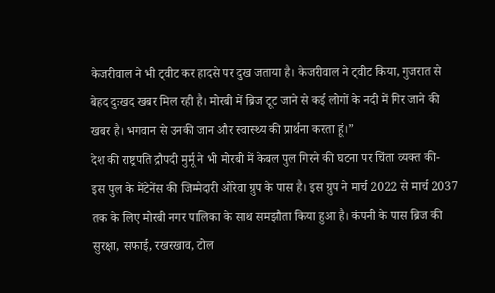केजरीवाल ने भी ट्वीट कर हादसे पर दुख जताया है। केजरीवाल ने ट्वीट किया, गुजरात से बेहद दुःखद खबर मिल रही है। मोरबी में ब्रिज टूट जाने से कई लोगों के नदी में गिर जाने की खबर है। भगवान से उनकी जान और स्वास्थ्य की प्रार्थना करता हूं।”
देश की राष्ट्रपति द्रौपदी मुर्मू ने भी मोरबी में केबल पुल गिरने की घटना पर चिंता व्यक्त की-
इस पुल के मेंटेनेंस की जिम्मेदारी ओरेवा ग्रुप के पास है। इस ग्रुप ने मार्च 2022 से मार्च 2037 तक के लिए मोरबी नगर पालिका के साथ समझौता किया हुआ है। कंपनी के पास ब्रिज की सुरक्षा, सफाई, रखरखाव, टोल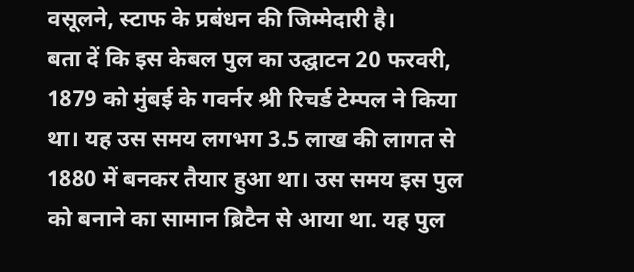वसूलने, स्टाफ के प्रबंधन की जिम्मेदारी है।
बता दें कि इस केबल पुल का उद्घाटन 20 फरवरी, 1879 को मुंबई के गवर्नर श्री रिचर्ड टेम्पल ने किया था। यह उस समय लगभग 3.5 लाख की लागत से 1880 में बनकर तैयार हुआ था। उस समय इस पुल को बनाने का सामान ब्रिटैन से आया था. यह पुल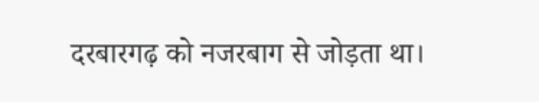दरबारगढ़ को नजरबाग से जोड़ता था।